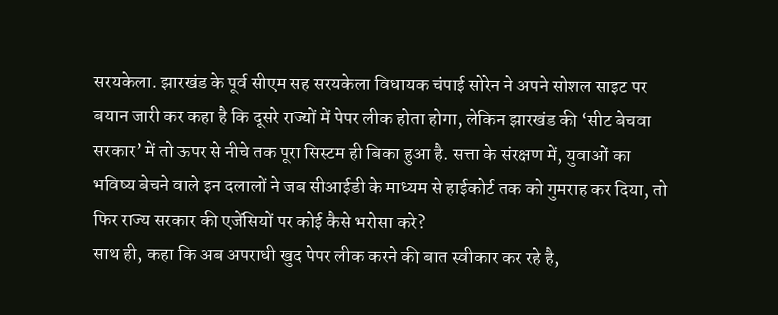सरयकेला. झारखंड के पूर्व सीएम सह सरयकेला विधायक चंपाई सोरेन ने अपने सोशल साइट पर बयान जारी कर कहा है कि दूसरे राज्यों में पेपर लीक होता होगा, लेकिन झारखंड की ‘सीट बेचवा सरकार’ में तो ऊपर से नीचे तक पूरा सिस्टम ही बिका हुआ है. सत्ता के संरक्षण में, युवाओं का भविष्य बेचने वाले इन दलालों ने जब सीआईडी के माध्यम से हाईकोर्ट तक को गुमराह कर दिया, तो फिर राज्य सरकार की एजेंसियों पर कोई कैसे भरोसा करे?
साथ ही, कहा कि अब अपराधी खुद पेपर लीक करने की बात स्वीकार कर रहे है,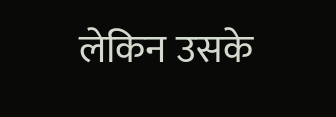लेकिन उसके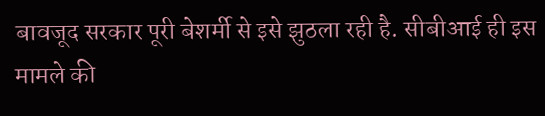बावजूद सरकार पूरी बेशर्मी से इसे झुठला रही है. सीबीआई ही इस मामले की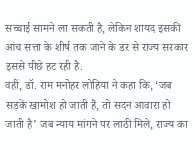सच्चाई सामने ला सकती है, लेकिन शायद इसकी आंच सत्ता के शीर्ष तक जाने के डर से राज्य सरकार इससे पीछे हट रही है.
वहीं, डॉ. राम मनोहर लोहिया ने कहा कि, ‘जब सड़कें खामोश हो जाती हैं, तो सदन आवारा हो जाती है’ जब न्याय मांगने पर लाठी मिले, राज्य का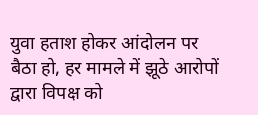युवा हताश होकर आंदोलन पर बैठा हो, हर मामले में झूठे आरोपों द्वारा विपक्ष को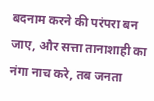बदनाम करने की परंपरा बन जाए, और सत्ता तानाशाही का नंगा नाच करे, तब जनता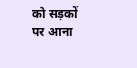को सड़कों पर आना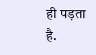ही पड़ता है.